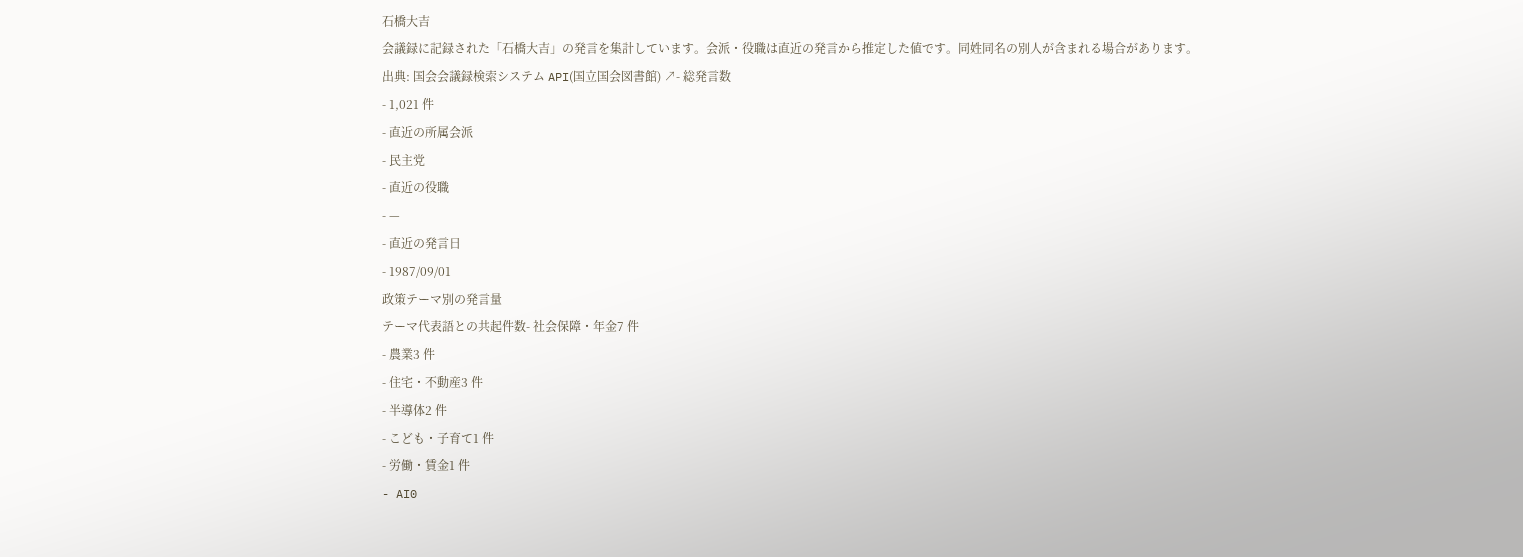石橋大吉
会議録に記録された「石橋大吉」の発言を集計しています。会派・役職は直近の発言から推定した値です。同姓同名の別人が含まれる場合があります。
出典: 国会会議録検索システム API(国立国会図書館) ↗- 総発言数
- 1,021 件
- 直近の所属会派
- 民主党
- 直近の役職
- —
- 直近の発言日
- 1987/09/01
政策テーマ別の発言量
テーマ代表語との共起件数- 社会保障・年金7 件
- 農業3 件
- 住宅・不動産3 件
- 半導体2 件
- こども・子育て1 件
- 労働・賃金1 件
- AI0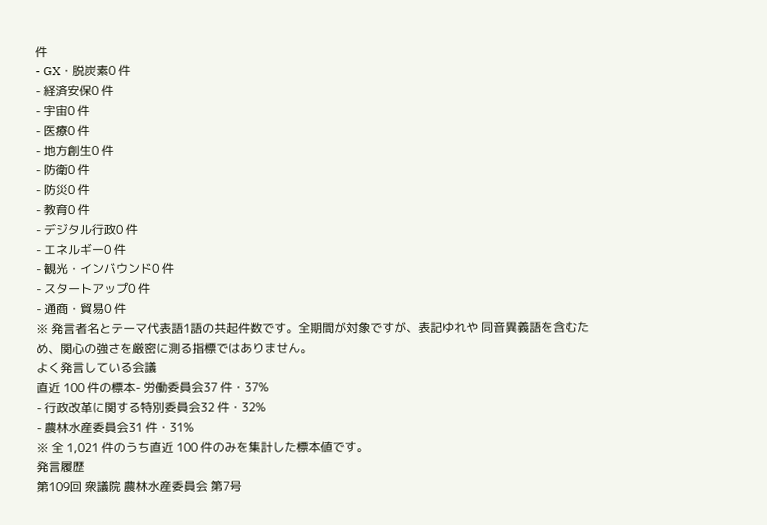件
- GX・脱炭素0 件
- 経済安保0 件
- 宇宙0 件
- 医療0 件
- 地方創生0 件
- 防衛0 件
- 防災0 件
- 教育0 件
- デジタル行政0 件
- エネルギー0 件
- 観光・インバウンド0 件
- スタートアップ0 件
- 通商・貿易0 件
※ 発言者名とテーマ代表語1語の共起件数です。全期間が対象ですが、表記ゆれや 同音異義語を含むため、関心の強さを厳密に測る指標ではありません。
よく発言している会議
直近 100 件の標本- 労働委員会37 件・37%
- 行政改革に関する特別委員会32 件・32%
- 農林水産委員会31 件・31%
※ 全 1,021 件のうち直近 100 件のみを集計した標本値です。
発言履歴
第109回 衆議院 農林水産委員会 第7号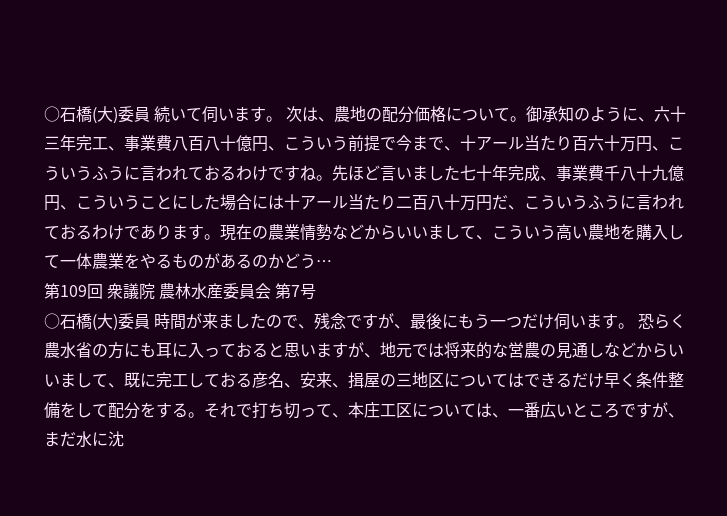○石橋(大)委員 続いて伺います。 次は、農地の配分価格について。御承知のように、六十三年完工、事業費八百八十億円、こういう前提で今まで、十アール当たり百六十万円、こういうふうに言われておるわけですね。先ほど言いました七十年完成、事業費千八十九億円、こういうことにした場合には十アール当たり二百八十万円だ、こういうふうに言われておるわけであります。現在の農業情勢などからいいまして、こういう高い農地を購入して一体農業をやるものがあるのかどう…
第109回 衆議院 農林水産委員会 第7号
○石橋(大)委員 時間が来ましたので、残念ですが、最後にもう一つだけ伺います。 恐らく農水省の方にも耳に入っておると思いますが、地元では将来的な営農の見通しなどからいいまして、既に完工しておる彦名、安来、揖屋の三地区についてはできるだけ早く条件整備をして配分をする。それで打ち切って、本庄工区については、一番広いところですが、まだ水に沈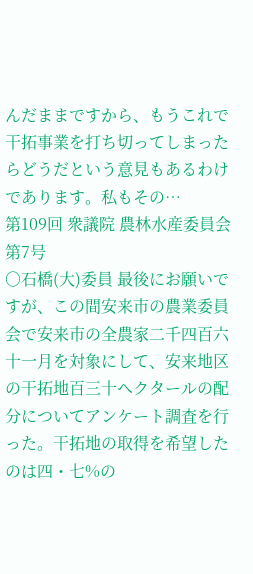んだままですから、もうこれで干拓事業を打ち切ってしまったらどうだという意見もあるわけであります。私もその…
第109回 衆議院 農林水産委員会 第7号
○石橋(大)委員 最後にお願いですが、この間安来市の農業委員会で安来市の全農家二千四百六十一月を対象にして、安来地区の干拓地百三十ヘクタールの配分についてアンケート調査を行った。干拓地の取得を希望したのは四・七%の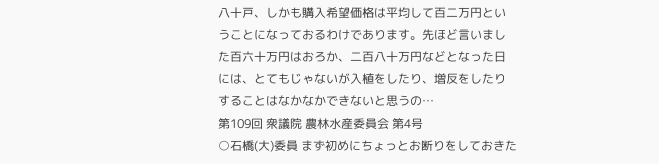八十戸、しかも購入希望価格は平均して百二万円ということになっておるわけであります。先ほど言いました百六十万円はおろか、二百八十万円などとなった日には、とてもじゃないが入植をしたり、増反をしたりすることはなかなかできないと思うの…
第109回 衆議院 農林水産委員会 第4号
○石橋(大)委員 まず初めにちょっとお断りをしておきた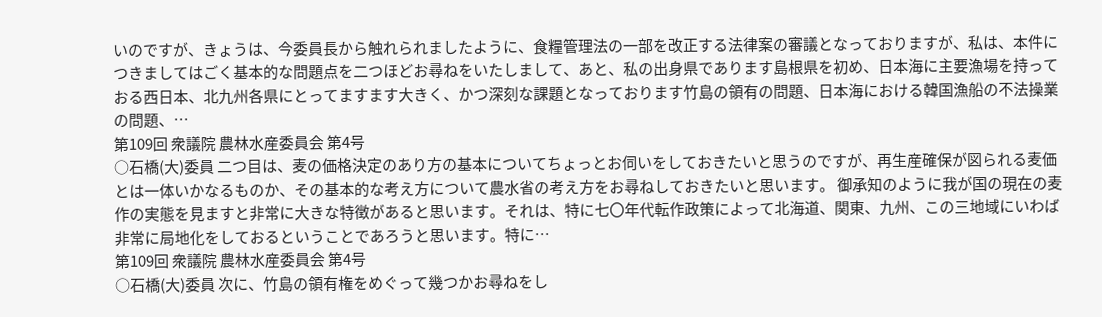いのですが、きょうは、今委員長から触れられましたように、食糧管理法の一部を改正する法律案の審議となっておりますが、私は、本件につきましてはごく基本的な問題点を二つほどお尋ねをいたしまして、あと、私の出身県であります島根県を初め、日本海に主要漁場を持っておる西日本、北九州各県にとってますます大きく、かつ深刻な課題となっております竹島の領有の問題、日本海における韓国漁船の不法操業の問題、…
第109回 衆議院 農林水産委員会 第4号
○石橋(大)委員 二つ目は、麦の価格決定のあり方の基本についてちょっとお伺いをしておきたいと思うのですが、再生産確保が図られる麦価とは一体いかなるものか、その基本的な考え方について農水省の考え方をお尋ねしておきたいと思います。 御承知のように我が国の現在の麦作の実態を見ますと非常に大きな特徴があると思います。それは、特に七〇年代転作政策によって北海道、関東、九州、この三地域にいわば非常に局地化をしておるということであろうと思います。特に…
第109回 衆議院 農林水産委員会 第4号
○石橋(大)委員 次に、竹島の領有権をめぐって幾つかお尋ねをし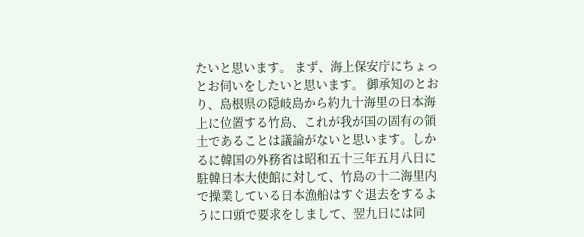たいと思います。 まず、海上保安庁にちょっとお伺いをしたいと思います。 御承知のとおり、島根県の隠岐島から約九十海里の日本海上に位置する竹島、これが我が国の固有の領土であることは議論がないと思います。しかるに韓国の外務省は昭和五十三年五月八日に駐韓日本大使館に対して、竹島の十二海里内で操業している日本漁船はすぐ退去をするように口頭で要求をしまして、翌九日には同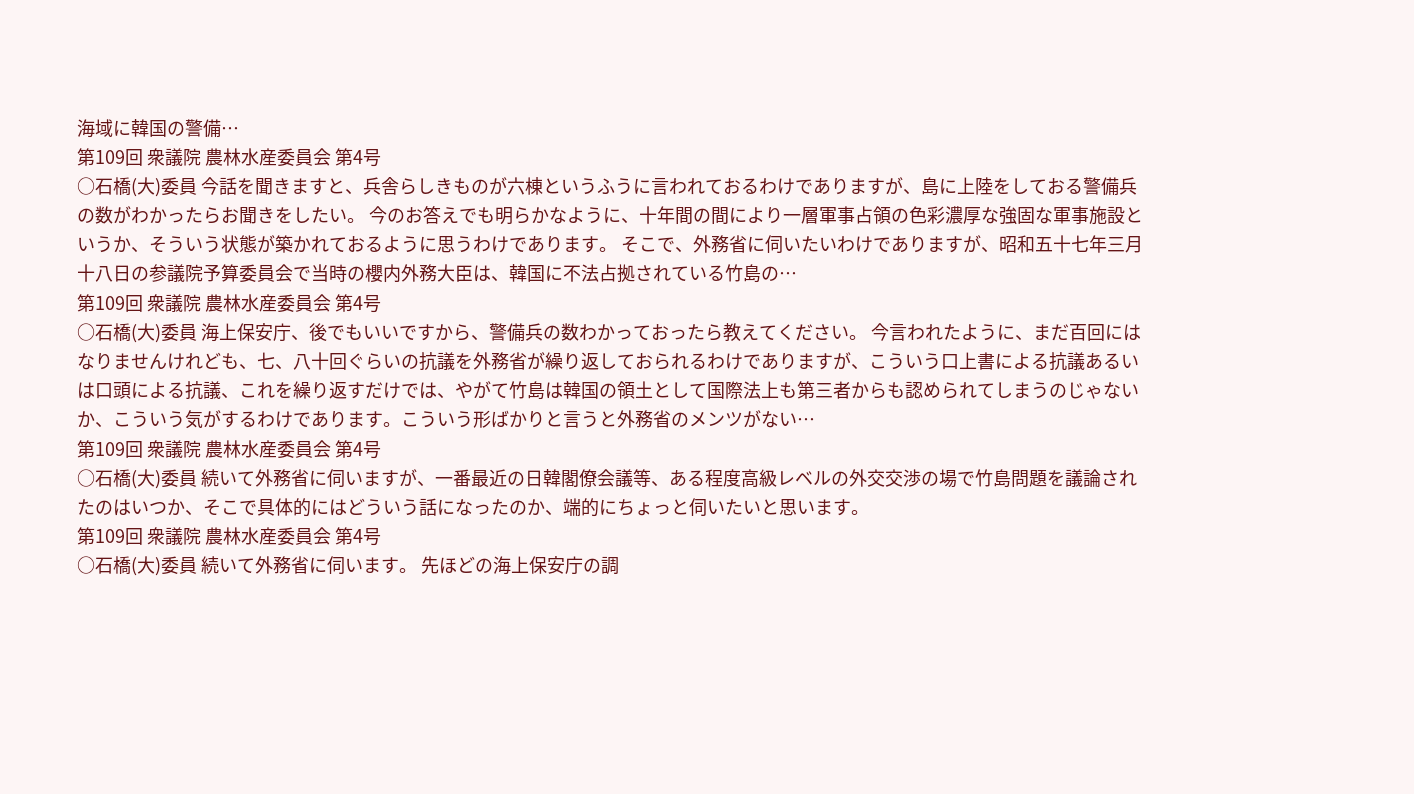海域に韓国の警備…
第109回 衆議院 農林水産委員会 第4号
○石橋(大)委員 今話を聞きますと、兵舎らしきものが六棟というふうに言われておるわけでありますが、島に上陸をしておる警備兵の数がわかったらお聞きをしたい。 今のお答えでも明らかなように、十年間の間により一層軍事占領の色彩濃厚な強固な軍事施設というか、そういう状態が築かれておるように思うわけであります。 そこで、外務省に伺いたいわけでありますが、昭和五十七年三月十八日の参議院予算委員会で当時の櫻内外務大臣は、韓国に不法占拠されている竹島の…
第109回 衆議院 農林水産委員会 第4号
○石橋(大)委員 海上保安庁、後でもいいですから、警備兵の数わかっておったら教えてください。 今言われたように、まだ百回にはなりませんけれども、七、八十回ぐらいの抗議を外務省が繰り返しておられるわけでありますが、こういう口上書による抗議あるいは口頭による抗議、これを繰り返すだけでは、やがて竹島は韓国の領土として国際法上も第三者からも認められてしまうのじゃないか、こういう気がするわけであります。こういう形ばかりと言うと外務省のメンツがない…
第109回 衆議院 農林水産委員会 第4号
○石橋(大)委員 続いて外務省に伺いますが、一番最近の日韓閣僚会議等、ある程度高級レベルの外交交渉の場で竹島問題を議論されたのはいつか、そこで具体的にはどういう話になったのか、端的にちょっと伺いたいと思います。
第109回 衆議院 農林水産委員会 第4号
○石橋(大)委員 続いて外務省に伺います。 先ほどの海上保安庁の調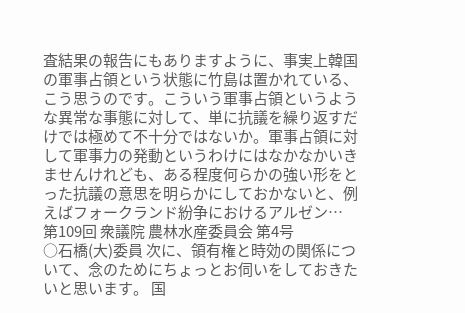査結果の報告にもありますように、事実上韓国の軍事占領という状態に竹島は置かれている、こう思うのです。こういう軍事占領というような異常な事態に対して、単に抗議を繰り返すだけでは極めて不十分ではないか。軍事占領に対して軍事力の発動というわけにはなかなかいきませんけれども、ある程度何らかの強い形をとった抗議の意思を明らかにしておかないと、例えばフォークランド紛争におけるアルゼン…
第109回 衆議院 農林水産委員会 第4号
○石橋(大)委員 次に、領有権と時効の関係について、念のためにちょっとお伺いをしておきたいと思います。 国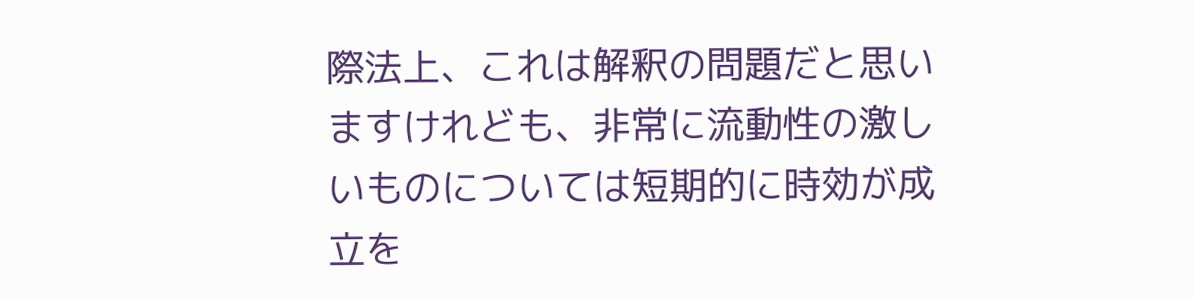際法上、これは解釈の問題だと思いますけれども、非常に流動性の激しいものについては短期的に時効が成立を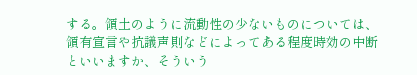する。領土のように流動性の少ないものについては、領有宣言や抗議声則などによってある程度時効の中断といいますか、そういう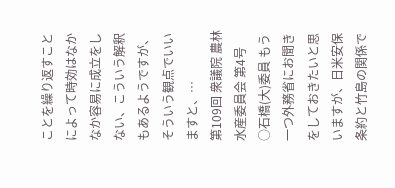ことを繰り返すことによって時効はなかなか容易に成立をしない、こういう解釈もあるようですが、そういう観点でいいますと、…
第109回 衆議院 農林水産委員会 第4号
○石橋(大)委員 もう一つ外務省にお聞きをしておきたいと思いますが、日米安保条約と竹島の関係で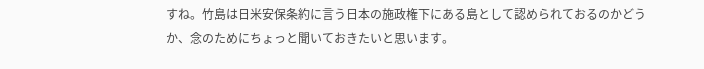すね。竹島は日米安保条約に言う日本の施政権下にある島として認められておるのかどうか、念のためにちょっと聞いておきたいと思います。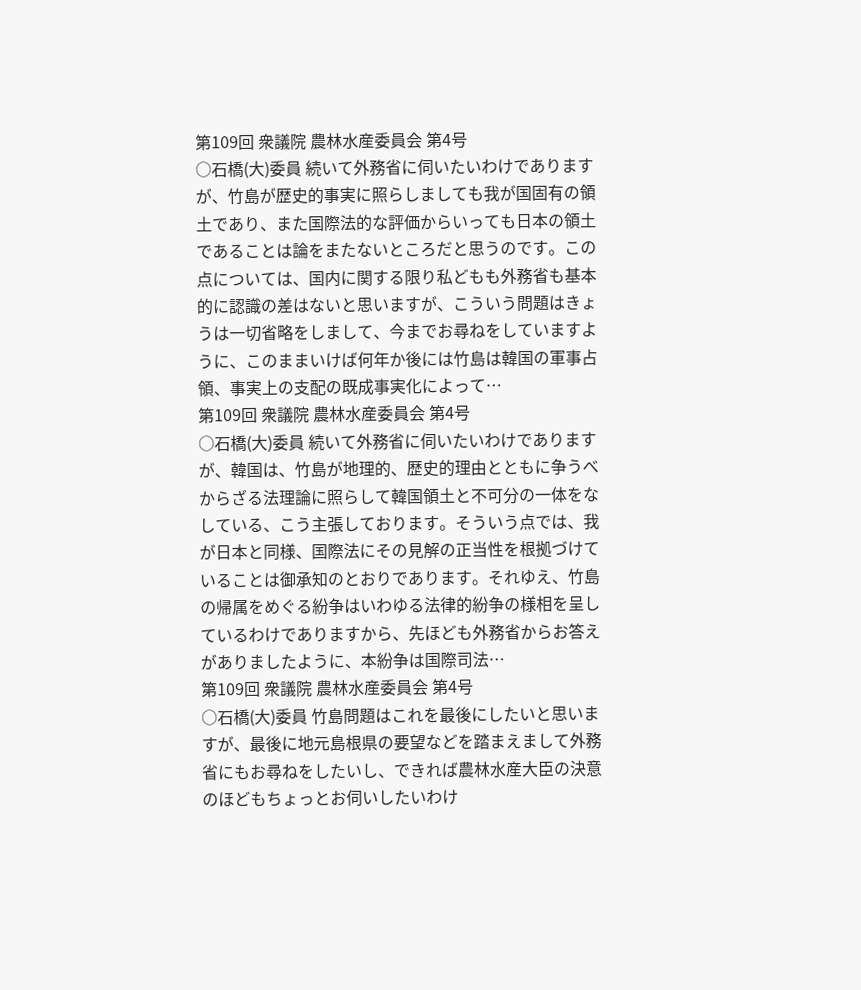第109回 衆議院 農林水産委員会 第4号
○石橋(大)委員 続いて外務省に伺いたいわけでありますが、竹島が歴史的事実に照らしましても我が国固有の領土であり、また国際法的な評価からいっても日本の領土であることは論をまたないところだと思うのです。この点については、国内に関する限り私どもも外務省も基本的に認識の差はないと思いますが、こういう問題はきょうは一切省略をしまして、今までお尋ねをしていますように、このままいけば何年か後には竹島は韓国の軍事占領、事実上の支配の既成事実化によって…
第109回 衆議院 農林水産委員会 第4号
○石橋(大)委員 続いて外務省に伺いたいわけでありますが、韓国は、竹島が地理的、歴史的理由とともに争うべからざる法理論に照らして韓国領土と不可分の一体をなしている、こう主張しております。そういう点では、我が日本と同様、国際法にその見解の正当性を根拠づけていることは御承知のとおりであります。それゆえ、竹島の帰属をめぐる紛争はいわゆる法律的紛争の様相を呈しているわけでありますから、先ほども外務省からお答えがありましたように、本紛争は国際司法…
第109回 衆議院 農林水産委員会 第4号
○石橋(大)委員 竹島問題はこれを最後にしたいと思いますが、最後に地元島根県の要望などを踏まえまして外務省にもお尋ねをしたいし、できれば農林水産大臣の決意のほどもちょっとお伺いしたいわけ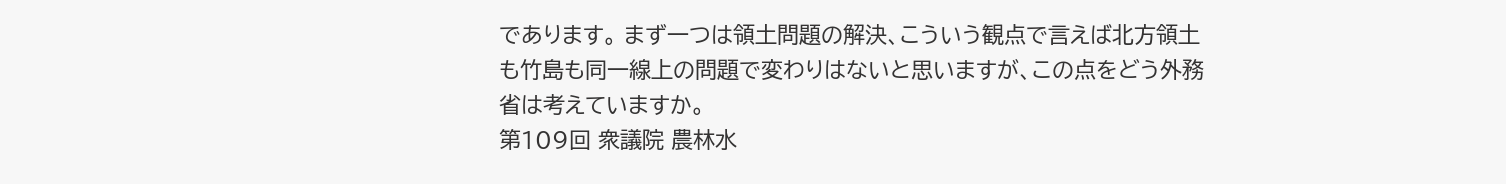であります。 まず一つは領土問題の解決、こういう観点で言えば北方領土も竹島も同一線上の問題で変わりはないと思いますが、この点をどう外務省は考えていますか。
第109回 衆議院 農林水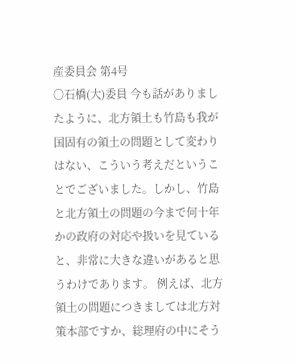産委員会 第4号
○石橋(大)委員 今も話がありましたように、北方領土も竹島も我が国固有の領土の問題として変わりはない、こういう考えだということでございました。しかし、竹島と北方領土の問題の今まで何十年かの政府の対応や扱いを見ていると、非常に大きな違いがあると思うわけであります。 例えば、北方領土の問題につきましては北方対策本部ですか、総理府の中にそう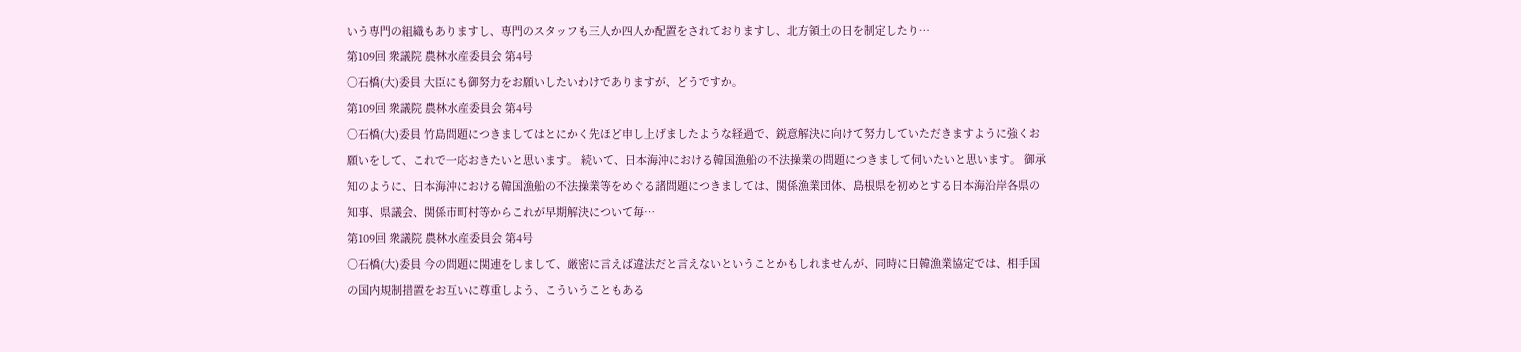いう専門の組織もありますし、専門のスタッフも三人か四人か配置をされておりますし、北方領土の日を制定したり…
第109回 衆議院 農林水産委員会 第4号
○石橋(大)委員 大臣にも御努力をお願いしたいわけでありますが、どうですか。
第109回 衆議院 農林水産委員会 第4号
○石橋(大)委員 竹島問題につきましてはとにかく先ほど申し上げましたような経過で、鋭意解決に向けて努力していただきますように強くお願いをして、これで一応おきたいと思います。 続いて、日本海沖における韓国漁船の不法操業の問題につきまして伺いたいと思います。 御承知のように、日本海沖における韓国漁船の不法操業等をめぐる諸問題につきましては、関係漁業団体、島根県を初めとする日本海沿岸各県の知事、県議会、関係市町村等からこれが早期解決について毎…
第109回 衆議院 農林水産委員会 第4号
○石橋(大)委員 今の問題に関連をしまして、厳密に言えば違法だと言えないということかもしれませんが、同時に日韓漁業協定では、相手国の国内規制措置をお互いに尊重しよう、こういうこともある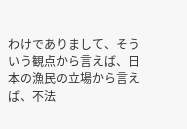わけでありまして、そういう観点から言えば、日本の漁民の立場から言えば、不法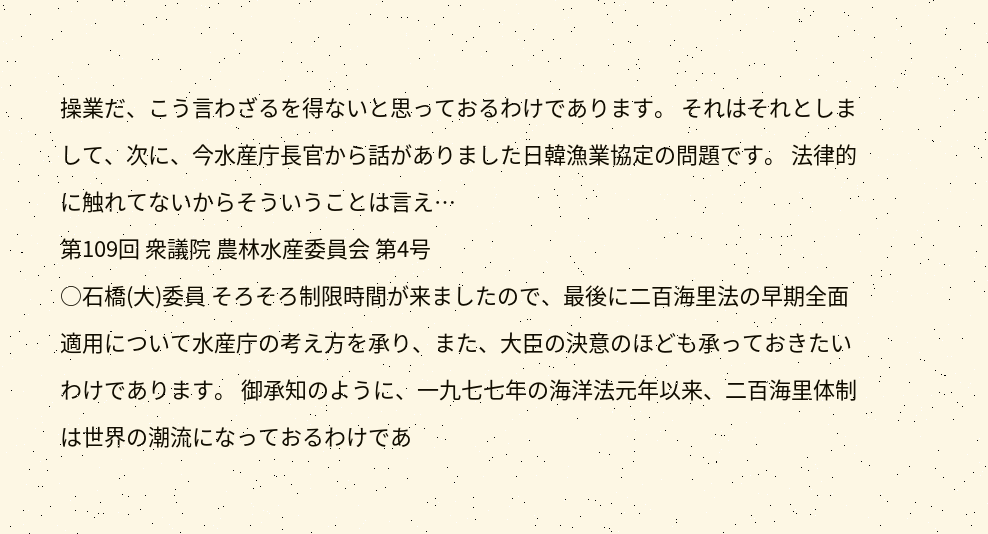操業だ、こう言わざるを得ないと思っておるわけであります。 それはそれとしまして、次に、今水産庁長官から話がありました日韓漁業協定の問題です。 法律的に触れてないからそういうことは言え…
第109回 衆議院 農林水産委員会 第4号
○石橋(大)委員 そろそろ制限時間が来ましたので、最後に二百海里法の早期全面適用について水産庁の考え方を承り、また、大臣の決意のほども承っておきたいわけであります。 御承知のように、一九七七年の海洋法元年以来、二百海里体制は世界の潮流になっておるわけであ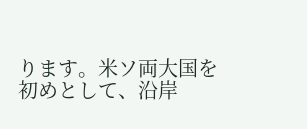ります。米ソ両大国を初めとして、沿岸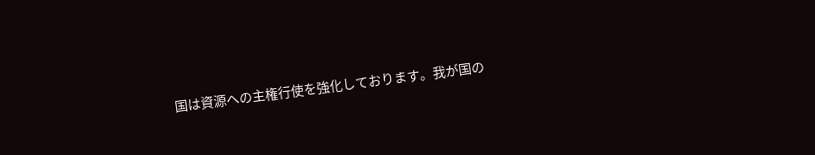国は資源への主権行使を強化しております。我が国の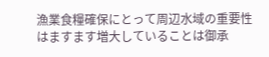漁業食糧確保にとって周辺水域の重要性はますます増大していることは御承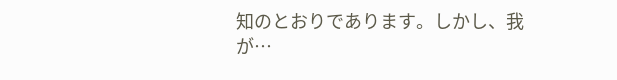知のとおりであります。しかし、我が…